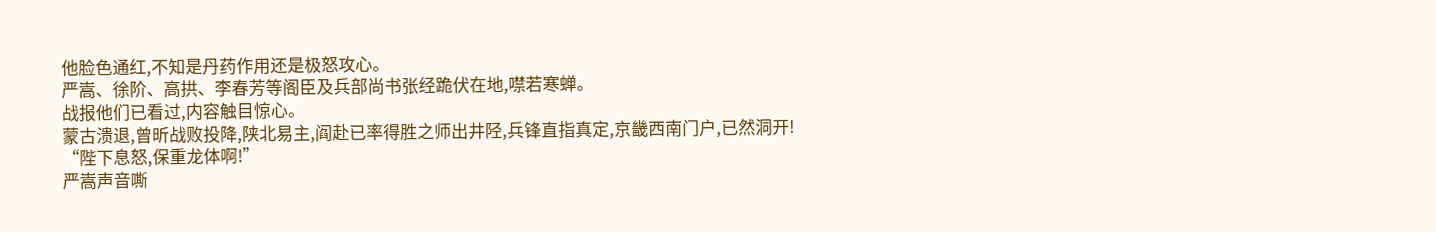他脸色通红,不知是丹药作用还是极怒攻心。
严嵩、徐阶、高拱、李春芳等阁臣及兵部尚书张经跪伏在地,噤若寒蝉。
战报他们已看过,内容触目惊心。
蒙古溃退,曾昕战败投降,陕北易主,阎赴已率得胜之师出井陉,兵锋直指真定,京畿西南门户,已然洞开!
“陛下息怒,保重龙体啊!”
严嵩声音嘶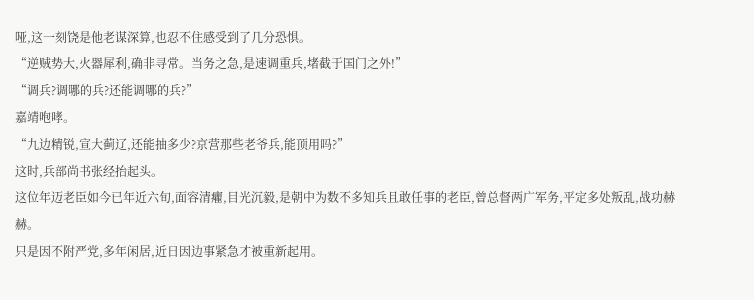哑,这一刻饶是他老谋深算,也忍不住感受到了几分恐惧。
“逆贼势大,火器犀利,确非寻常。当务之急,是速调重兵,堵截于国门之外!”
“调兵?调哪的兵?还能调哪的兵?”
嘉靖咆哮。
“九边精锐,宣大蓟辽,还能抽多少?京营那些老爷兵,能顶用吗?”
这时,兵部尚书张经抬起头。
这位年迈老臣如今已年近六旬,面容清癯,目光沉毅,是朝中为数不多知兵且敢任事的老臣,曾总督两广军务,平定多处叛乱,战功赫赫。
只是因不附严党,多年闲居,近日因边事紧急才被重新起用。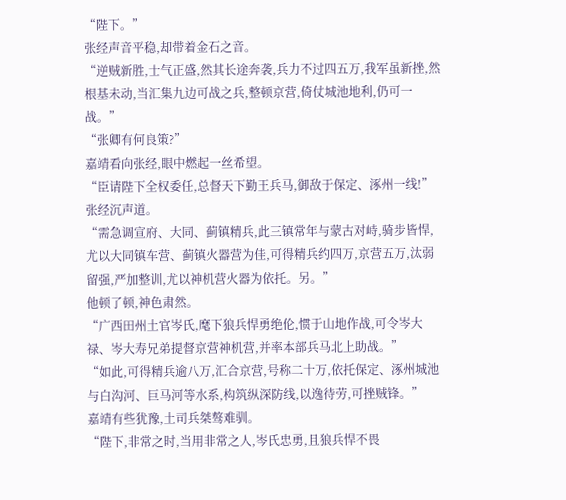“陛下。”
张经声音平稳,却带着金石之音。
“逆贼新胜,士气正盛,然其长途奔袭,兵力不过四五万,我军虽新挫,然根基未动,当汇集九边可战之兵,整顿京营,倚仗城池地利,仍可一战。”
“张卿有何良策?”
嘉靖看向张经,眼中燃起一丝希望。
“臣请陛下全权委任,总督天下勤王兵马,御敌于保定、涿州一线!”
张经沉声道。
“需急调宣府、大同、蓟镇精兵,此三镇常年与蒙古对峙,骑步皆悍,尤以大同镇车营、蓟镇火器营为佳,可得精兵约四万,京营五万,汰弱留强,严加整训,尤以神机营火器为依托。另。”
他顿了顿,神色肃然。
“广西田州土官岑氏,麾下狼兵悍勇绝伦,惯于山地作战,可令岑大禄、岑大寿兄弟提督京营神机营,并率本部兵马北上助战。”
“如此,可得精兵逾八万,汇合京营,号称二十万,依托保定、涿州城池与白沟河、巨马河等水系,构筑纵深防线,以逸待劳,可挫贼锋。”
嘉靖有些犹豫,土司兵桀骜难驯。
“陛下,非常之时,当用非常之人,岑氏忠勇,且狼兵悍不畏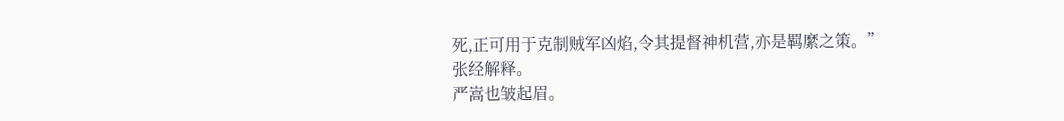死,正可用于克制贼军凶焰,令其提督神机营,亦是羁縻之策。”
张经解释。
严嵩也皱起眉。